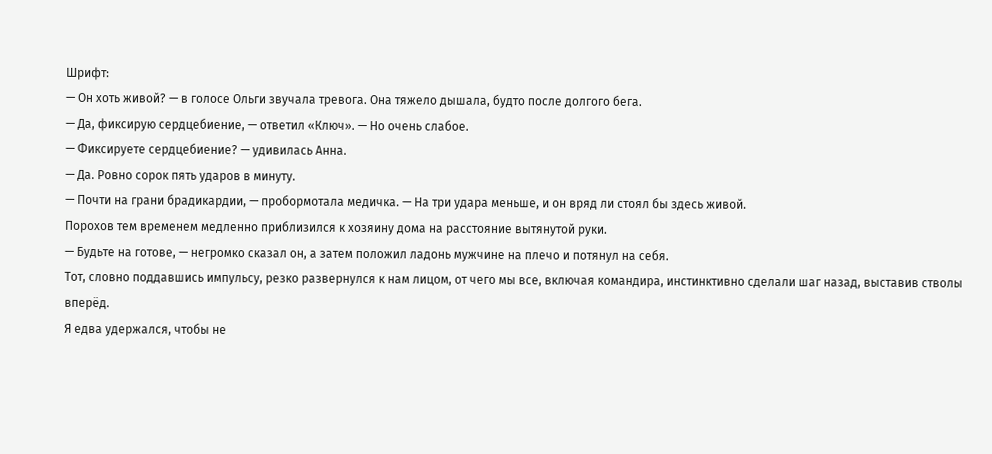Шрифт:
— Он хоть живой? — в голосе Ольги звучала тревога. Она тяжело дышала, будто после долгого бега.
— Да, фиксирую сердцебиение, — ответил «Ключ». — Но очень слабое.
— Фиксируете сердцебиение? — удивилась Анна.
— Да. Ровно сорок пять ударов в минуту.
— Почти на грани брадикардии, — пробормотала медичка. — На три удара меньше, и он вряд ли стоял бы здесь живой.
Порохов тем временем медленно приблизился к хозяину дома на расстояние вытянутой руки.
— Будьте на готове, — негромко сказал он, а затем положил ладонь мужчине на плечо и потянул на себя.
Тот, словно поддавшись импульсу, резко развернулся к нам лицом, от чего мы все, включая командира, инстинктивно сделали шаг назад, выставив стволы вперёд.
Я едва удержался, чтобы не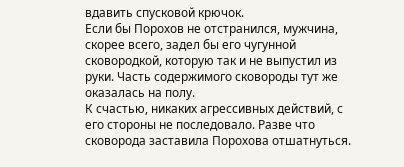вдавить спусковой крючок.
Если бы Порохов не отстранился, мужчина, скорее всего, задел бы его чугунной сковородкой, которую так и не выпустил из руки. Часть содержимого сковороды тут же оказалась на полу.
К счастью, никаких агрессивных действий, с его стороны не последовало. Разве что сковорода заставила Порохова отшатнуться.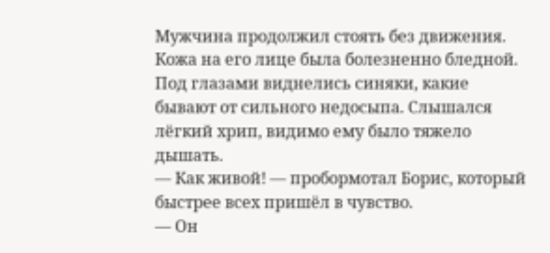Мужчина продолжил стоять без движения.
Кожа на его лице была болезненно бледной. Под глазами виднелись синяки, какие бывают от сильного недосыпа. Слышался лёгкий хрип, видимо ему было тяжело дышать.
— Как живой! — пробормотал Борис, который быстрее всех пришёл в чувство.
— Он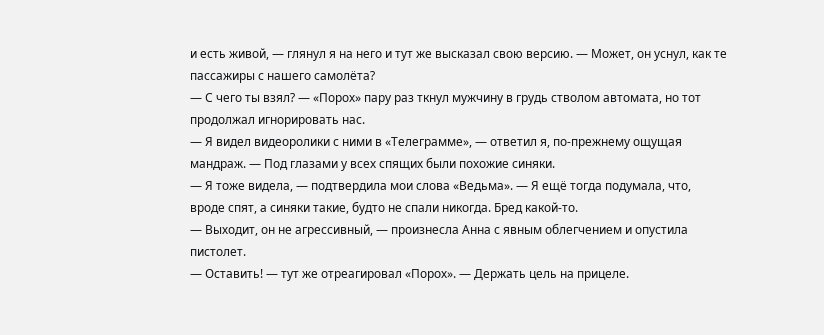и есть живой, — глянул я на него и тут же высказал свою версию. — Может, он уснул, как те пассажиры с нашего самолёта?
— С чего ты взял? — «Порох» пару раз ткнул мужчину в грудь стволом автомата, но тот продолжал игнорировать нас.
— Я видел видеоролики с ними в «Телеграмме», — ответил я, по-прежнему ощущая мандраж. — Под глазами у всех спящих были похожие синяки.
— Я тоже видела, — подтвердила мои слова «Ведьма». — Я ещё тогда подумала, что, вроде спят, а синяки такие, будто не спали никогда. Бред какой-то.
— Выходит, он не агрессивный, — произнесла Анна с явным облегчением и опустила пистолет.
— Оставить! — тут же отреагировал «Порох». — Держать цель на прицеле.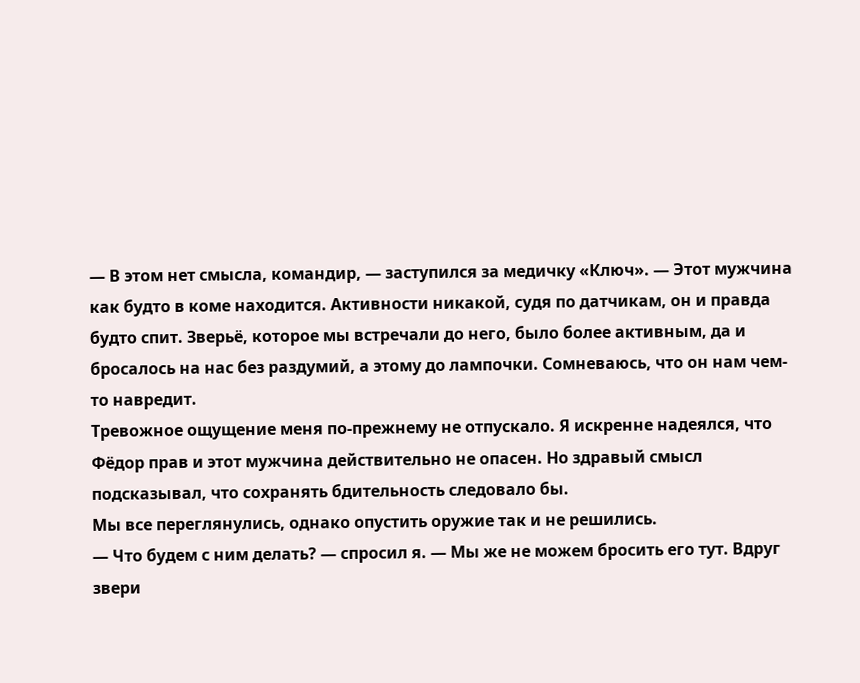— В этом нет смысла, командир, — заступился за медичку «Ключ». — Этот мужчина как будто в коме находится. Активности никакой, судя по датчикам, он и правда будто спит. Зверьё, которое мы встречали до него, было более активным, да и бросалось на нас без раздумий, а этому до лампочки. Сомневаюсь, что он нам чем-то навредит.
Тревожное ощущение меня по-прежнему не отпускало. Я искренне надеялся, что Фёдор прав и этот мужчина действительно не опасен. Но здравый смысл подсказывал, что сохранять бдительность следовало бы.
Мы все переглянулись, однако опустить оружие так и не решились.
— Что будем с ним делать? — спросил я. — Мы же не можем бросить его тут. Вдруг звери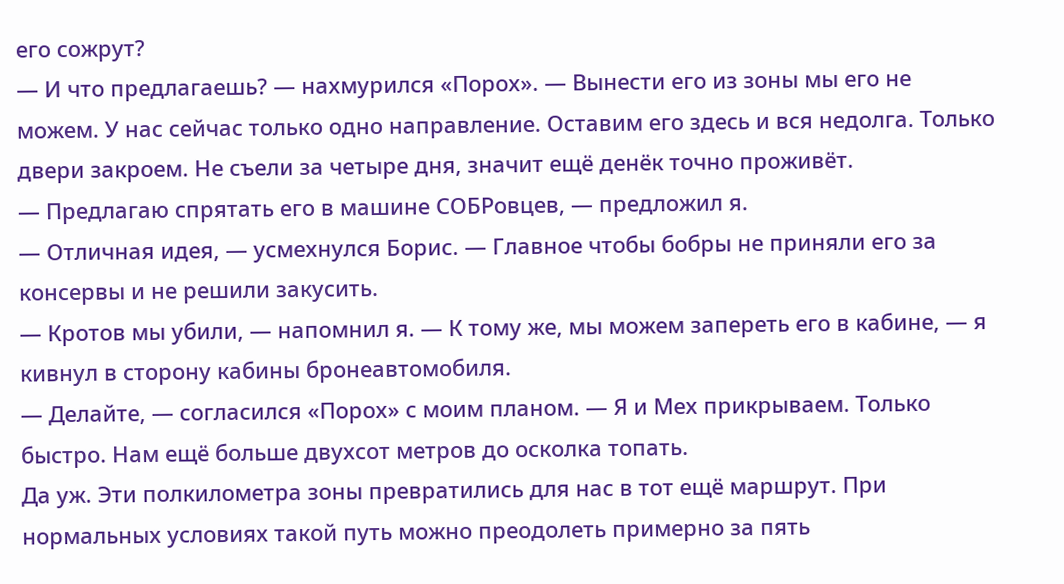его сожрут?
— И что предлагаешь? — нахмурился «Порох». — Вынести его из зоны мы его не можем. У нас сейчас только одно направление. Оставим его здесь и вся недолга. Только двери закроем. Не съели за четыре дня, значит ещё денёк точно проживёт.
— Предлагаю спрятать его в машине СОБРовцев, — предложил я.
— Отличная идея, — усмехнулся Борис. — Главное чтобы бобры не приняли его за консервы и не решили закусить.
— Кротов мы убили, — напомнил я. — К тому же, мы можем запереть его в кабине, — я кивнул в сторону кабины бронеавтомобиля.
— Делайте, — согласился «Порох» с моим планом. — Я и Мех прикрываем. Только быстро. Нам ещё больше двухсот метров до осколка топать.
Да уж. Эти полкилометра зоны превратились для нас в тот ещё маршрут. При нормальных условиях такой путь можно преодолеть примерно за пять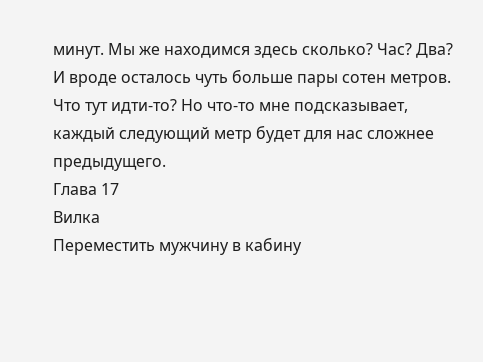минут. Мы же находимся здесь сколько? Час? Два?
И вроде осталось чуть больше пары сотен метров. Что тут идти-то? Но что-то мне подсказывает, каждый следующий метр будет для нас сложнее предыдущего.
Глава 17
Вилка
Переместить мужчину в кабину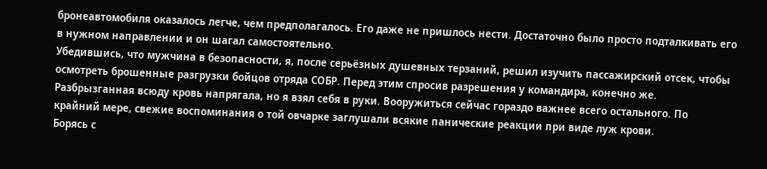бронеавтомобиля оказалось легче, чем предполагалось. Его даже не пришлось нести. Достаточно было просто подталкивать его в нужном направлении и он шагал самостоятельно.
Убедившись, что мужчина в безопасности, я, после серьёзных душевных терзаний, решил изучить пассажирский отсек, чтобы осмотреть брошенные разгрузки бойцов отряда СОБР. Перед этим спросив разрешения у командира, конечно же. Разбрызганная всюду кровь напрягала, но я взял себя в руки. Вооружиться сейчас гораздо важнее всего остального. По крайний мере, свежие воспоминания о той овчарке заглушали всякие панические реакции при виде луж крови.
Борясь с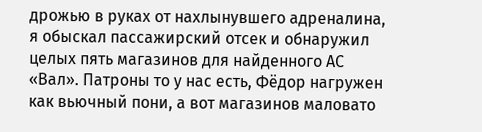дрожью в руках от нахлынувшего адреналина, я обыскал пассажирский отсек и обнаружил целых пять магазинов для найденного АС «Вал». Патроны то у нас есть, Фёдор нагружен как вьючный пони, а вот магазинов маловато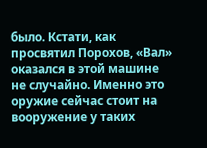было. Кстати, как просвятил Порохов, «Вал» оказался в этой машине не случайно. Именно это оружие сейчас стоит на вооружение у таких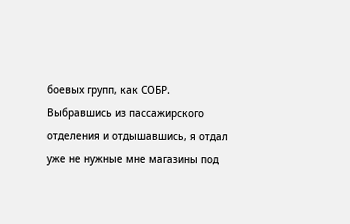боевых групп, как СОБР.
Выбравшись из пассажирского отделения и отдышавшись, я отдал уже не нужные мне магазины под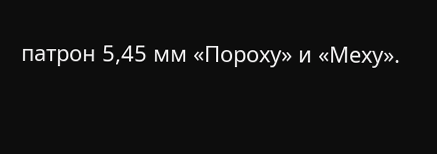патрон 5,45 мм «Пороху» и «Меху».